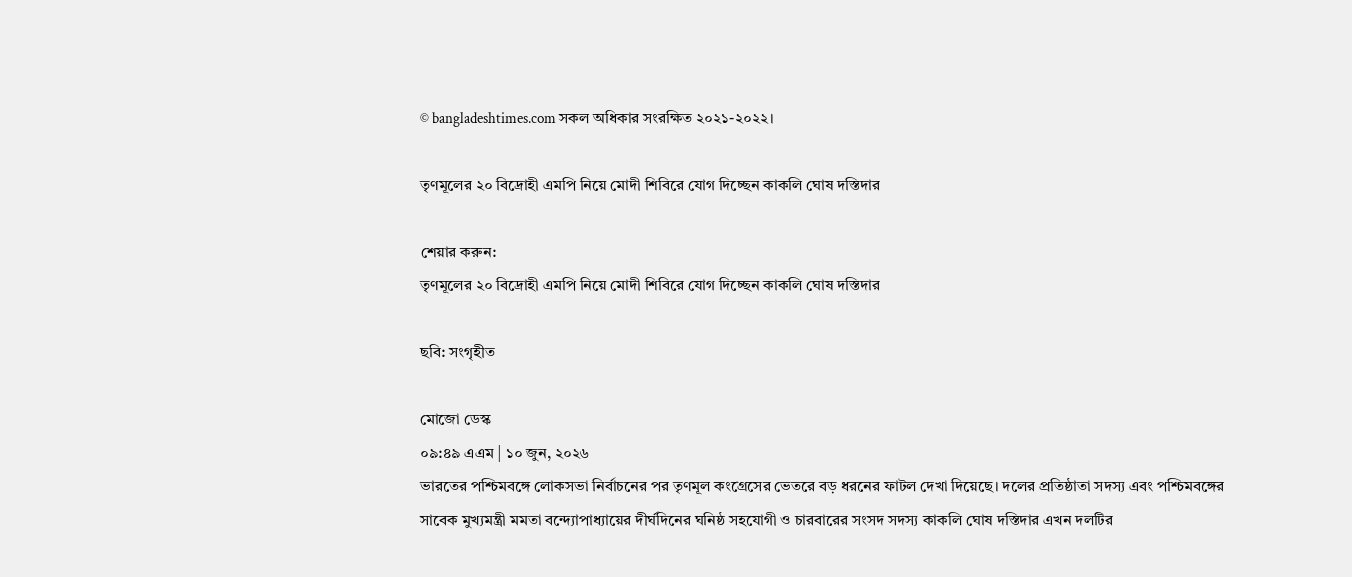© bangladeshtimes.com সকল অধিকার সংরক্ষিত ২০২১-২০২২।

তৃণমূলের ২০ বিদ্রোহী এমপি নিয়ে মোদী শিবিরে যোগ দিচ্ছেন কাকলি ঘোষ দস্তিদার

শেয়ার করুন:
তৃণমূলের ২০ বিদ্রোহী এমপি নিয়ে মোদী শিবিরে যোগ দিচ্ছেন কাকলি ঘোষ দস্তিদার

ছবি: সংগৃহীত

মোজো ডেস্ক
০৯:৪৯ এএম | ১০ জুন, ২০২৬
ভারতের পশ্চিমবঙ্গে লোকসভা নির্বাচনের পর তৃণমূল কংগ্রেসের ভেতরে বড় ধরনের ফাটল দেখা দিয়েছে। দলের প্রতিষ্ঠাতা সদস্য এবং পশ্চিমবঙ্গের সাবেক মুখ্যমন্ত্রী মমতা বন্দ্যোপাধ্যায়ের দীর্ঘদিনের ঘনিষ্ঠ সহযোগী ও চারবারের সংসদ সদস্য কাকলি ঘোষ দস্তিদার এখন দলটির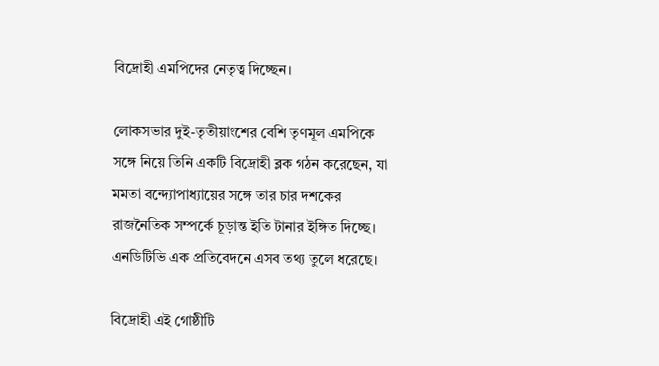বিদ্রোহী এমপিদের নেতৃত্ব দিচ্ছেন।

লোকসভার দুই-তৃতীয়াংশের বেশি তৃণমূল এমপিকে সঙ্গে নিয়ে তিনি একটি বিদ্রোহী ব্লক গঠন করেছেন, যা মমতা বন্দ্যোপাধ্যায়ের সঙ্গে তার চার দশকের রাজনৈতিক সম্পর্কে চূড়ান্ত ইতি টানার ইঙ্গিত দিচ্ছে। এনডিটিভি এক প্রতিবেদনে এসব তথ্য তুলে ধরেছে।

বিদ্রোহী এই গোষ্ঠীটি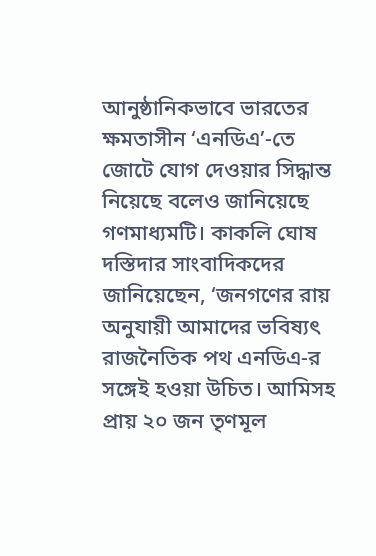আনুষ্ঠানিকভাবে ভারতের ক্ষমতাসীন ‘এনডিএ’-তে জোটে যোগ দেওয়ার সিদ্ধান্ত নিয়েছে বলেও জানিয়েছে গণমাধ্যমটি। কাকলি ঘোষ দস্তিদার সাংবাদিকদের জানিয়েছেন, ‘জনগণের রায় অনুযায়ী আমাদের ভবিষ্যৎ রাজনৈতিক পথ এনডিএ-র সঙ্গেই হওয়া উচিত। আমিসহ প্রায় ২০ জন তৃণমূল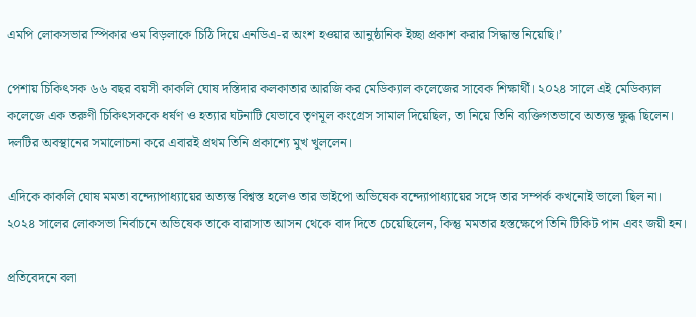এমপি লোকসভার স্পিকার ওম বিড়লাকে চিঠি দিয়ে এনডিএ-র অংশ হওয়ার আনুষ্ঠানিক ইচ্ছা প্রকাশ করার সিদ্ধান্ত নিয়েছি।’

পেশায় চিকিৎসক ৬৬ বছর বয়সী কাকলি ঘোষ দস্তিদার কলকাতার আরজি কর মেডিক্যাল কলেজের সাবেক শিক্ষার্থী। ২০২৪ সালে এই মেডিক্যাল কলেজে এক তরুণী চিকিৎসককে ধর্ষণ ও হত্যার ঘটনাটি যেভাবে তৃণমূল কংগ্রেস সামাল দিয়েছিল, তা নিয়ে তিনি ব্যক্তিগতভাবে অত্যন্ত ক্ষুব্ধ ছিলেন। দলটির অবস্থানের সমালোচনা করে এবারই প্রথম তিনি প্রকাশ্যে মুখ খুললেন।

এদিকে কাকলি ঘোষ মমতা বন্দ্যোপাধ্যায়ের অত্যন্ত বিশ্বস্ত হলেও তার ভাইপো অভিষেক বন্দ্যোপাধ্যায়ের সঙ্গে তার সম্পর্ক কখনোই ভালো ছিল না। ২০২৪ সালের লোকসভা নির্বাচনে অভিষেক তাকে বারাসাত আসন থেকে বাদ দিতে চেয়েছিলেন, কিন্তু মমতার হস্তক্ষেপে তিনি টিকিট পান এবং জয়ী হন।

প্রতিবেদনে বলা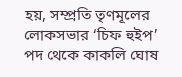হয়, সম্প্রতি তৃণমূলের লোকসভার ‘চিফ হুইপ’ পদ থেকে কাকলি ঘোষ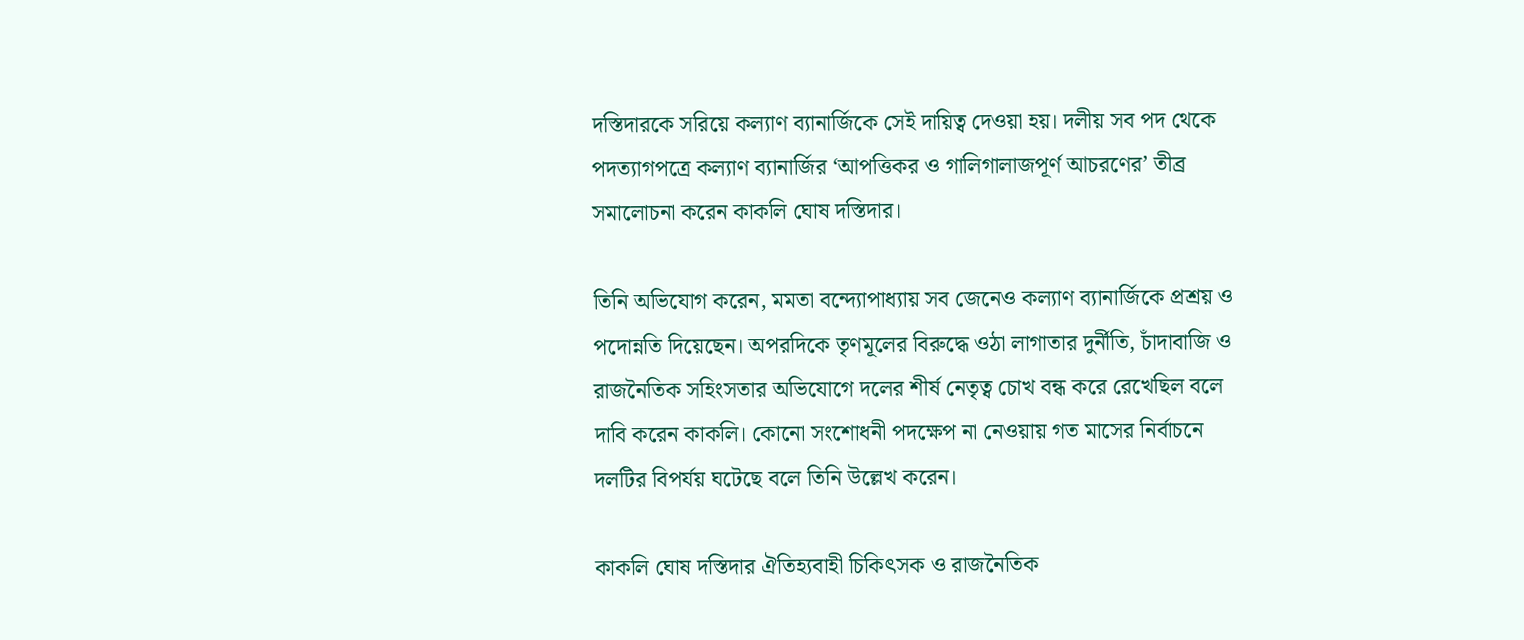দস্তিদারকে সরিয়ে কল্যাণ ব্যানার্জিকে সেই দায়িত্ব দেওয়া হয়। দলীয় সব পদ থেকে পদত্যাগপত্রে কল্যাণ ব্যানার্জির ‘আপত্তিকর ও গালিগালাজপূর্ণ আচরণের’ তীব্র সমালোচনা করেন কাকলি ঘোষ দস্তিদার।

তিনি অভিযোগ করেন, মমতা বন্দ্যোপাধ্যায় সব জেনেও কল্যাণ ব্যানার্জিকে প্রশ্রয় ও পদোন্নতি দিয়েছেন। অপরদিকে তৃণমূলের বিরুদ্ধে ওঠা লাগাতার দুর্নীতি, চাঁদাবাজি ও রাজনৈতিক সহিংসতার অভিযোগে দলের শীর্ষ নেতৃত্ব চোখ বন্ধ করে রেখেছিল বলে দাবি করেন কাকলি। কোনো সংশোধনী পদক্ষেপ না নেওয়ায় গত মাসের নির্বাচনে দলটির বিপর্যয় ঘটেছে বলে তিনি উল্লেখ করেন।

কাকলি ঘোষ দস্তিদার ঐতিহ্যবাহী চিকিৎসক ও রাজনৈতিক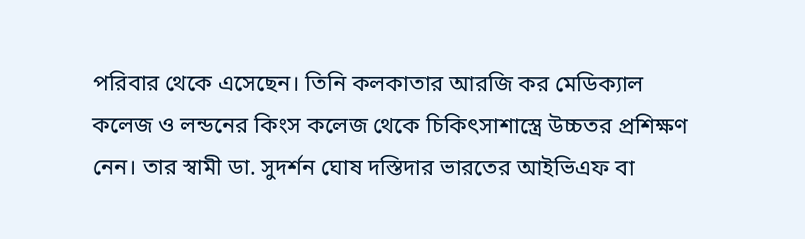পরিবার থেকে এসেছেন। তিনি কলকাতার আরজি কর মেডিক্যাল কলেজ ও লন্ডনের কিংস কলেজ থেকে চিকিৎসাশাস্ত্রে উচ্চতর প্রশিক্ষণ নেন। তার স্বামী ডা. সুদর্শন ঘোষ দস্তিদার ভারতের আইভিএফ বা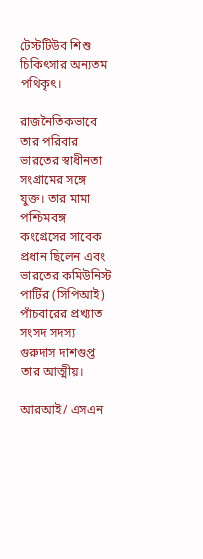টেস্টটিউব শিশু চিকিৎসার অন্যতম পথিকৃৎ।

রাজনৈতিকভাবে তার পরিবার ভারতের স্বাধীনতা সংগ্রামের সঙ্গে যুক্ত। তার মামা পশ্চিমবঙ্গ কংগ্রেসের সাবেক প্রধান ছিলেন এবং ভারতের কমিউনিস্ট পার্টির (সিপিআই) পাঁচবারের প্রখ্যাত সংসদ সদস্য গুরুদাস দাশগুপ্ত তার আত্মীয়।

আরআই/ এসএন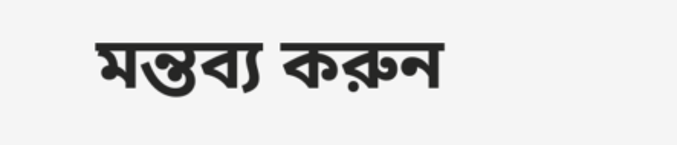মন্তব্য করুন